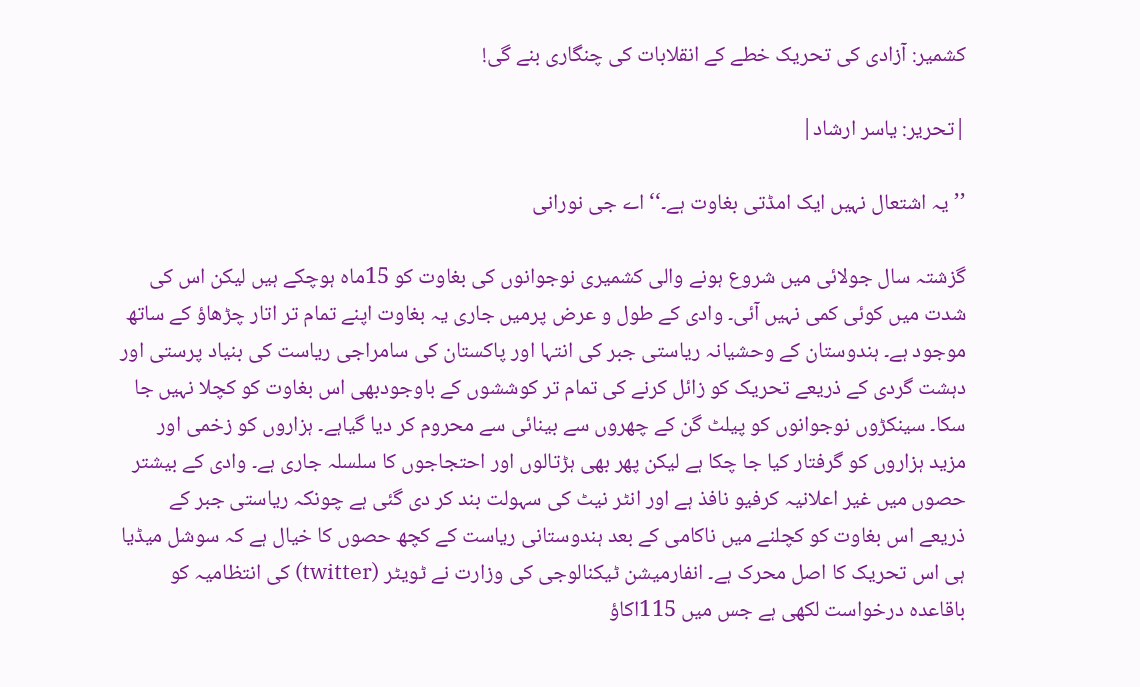کشمیر: آزادی کی تحریک خطے کے انقلابات کی چنگاری بنے گی!

|تحریر: یاسر ارشاد|

’’یہ اشتعال نہیں ایک امڈتی بغاوت ہے۔‘‘ اے جی نورانی

گزشتہ سال جولائی میں شروع ہونے والی کشمیری نوجوانوں کی بغاوت کو 15ماہ ہوچکے ہیں لیکن اس کی شدت میں کوئی کمی نہیں آئی۔ وادی کے طول و عرض پرمیں جاری یہ بغاوت اپنے تمام تر اتار چڑھاؤ کے ساتھ موجود ہے۔ ہندوستان کے وحشیانہ ریاستی جبر کی انتہا اور پاکستان کی سامراجی ریاست کی بنیاد پرستی اور دہشت گردی کے ذریعے تحریک کو زائل کرنے کی تمام تر کوششوں کے باوجودبھی اس بغاوت کو کچلا نہیں جا سکا۔ سینکڑوں نوجوانوں کو پیلٹ گن کے چھروں سے بینائی سے محروم کر دیا گیاہے۔ ہزاروں کو زخمی اور مزید ہزاروں کو گرفتار کیا جا چکا ہے لیکن پھر بھی ہڑتالوں اور احتجاجوں کا سلسلہ جاری ہے۔ وادی کے بیشتر حصوں میں غیر اعلانیہ کرفیو نافذ ہے اور انٹر نیٹ کی سہولت بند کر دی گئی ہے چونکہ ریاستی جبر کے ذریعے اس بغاوت کو کچلنے میں ناکامی کے بعد ہندوستانی ریاست کے کچھ حصوں کا خیال ہے کہ سوشل میڈیا ہی اس تحریک کا اصل محرک ہے۔ انفارمیشن ٹیکنالوجی کی وزارت نے ٹویٹر (twitter) کی انتظامیہ کو باقاعدہ درخواست لکھی ہے جس میں 115اکاؤ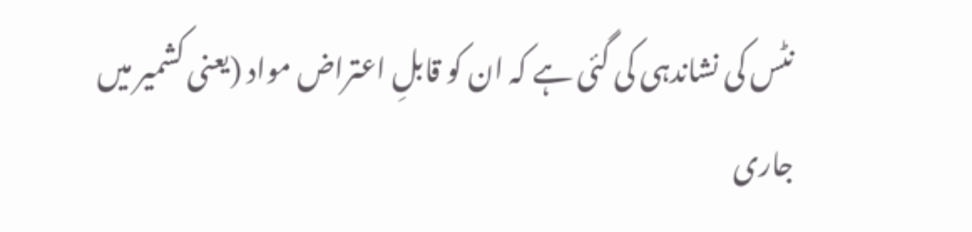نٹس کی نشاندہی کی گئی ہے کہ ان کو قابلِ اعتراض مواد (یعنی کشمیر میں جاری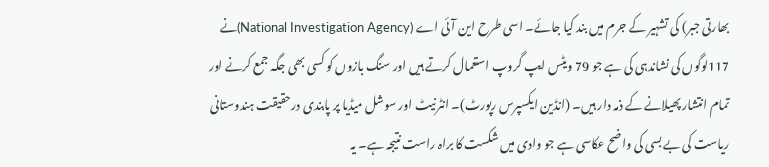بھارتی جبر) کی تشہیر کے جرم میں بند کیا جائے۔ اسی طرح این آئی اے (National Investigation Agency)نے 117لوگوں کی نشاندہی کی ہے جو 79 ویٹس ایپ گروپ استعمال کرتے ہیں اور سنگ بازوں کو کسی بھی جگہ جمع کرنے اور تمام انتشار پھیلانے کے ذمہ دار ہیں۔ (انڈین ایکسپرس رپورٹ)۔ انٹرنیٹ اور سوشل میڈیا پر پابندی درحقیقت ہندوستانی ریاست کی بے بسی کی واضح عکاسی ہے جو وادی میں شکست کا براہ راست نتیجہ ہے۔ یہ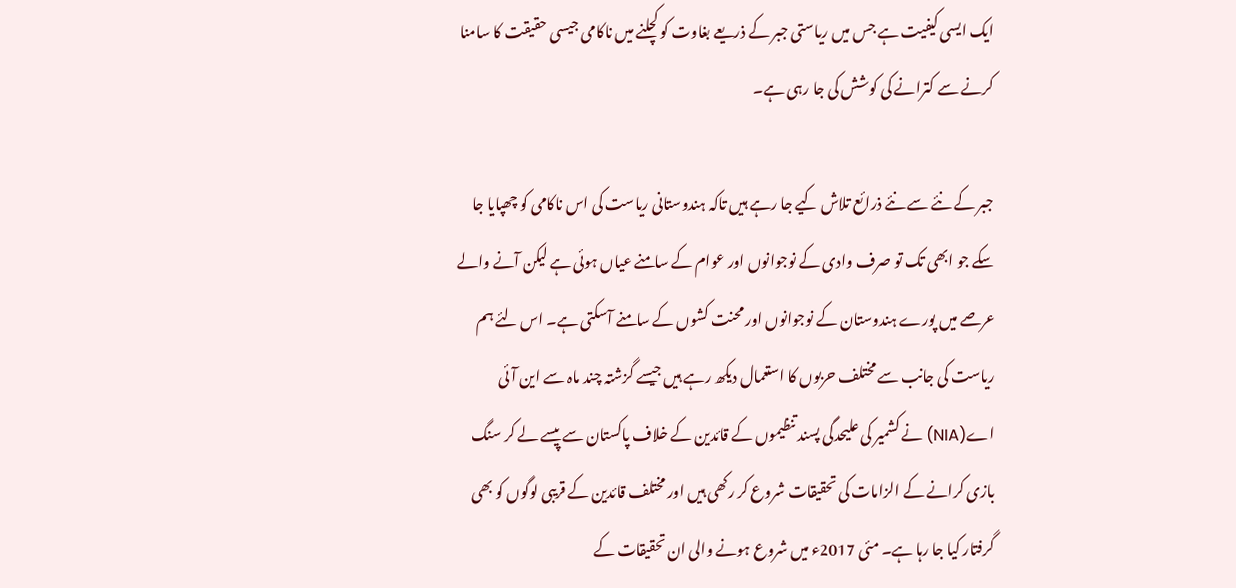ایک ایسی کیفیت ہے جس میں ریاستی جبر کے ذریعے بغاوت کو کچلنے میں ناکامی جیسی حقیقت کا سامنا کرنے سے کترانے کی کوشش کی جا رہی ہے۔

جبر کے نئے سے نئے ذرائع تلاش کیے جا رہے ہیں تاکہ ہندوستانی ریاست کی اس ناکامی کو چھپایا جا سکے جو ابھی تک تو صرف وادی کے نوجوانوں اور عوام کے سامنے عیاں ہوئی ہے لیکن آنے والے عرصے میں پورے ہندوستان کے نوجوانوں اور محنت کشوں کے سامنے آسکتی ہے۔ اس لئے ہم ریاست کی جانب سے مختلف حربوں کا استعمال دیکھ رہے ہیں جیسے گزشتہ چند ماہ سے این آئی اے(NIA) نے کشمیر کی علیحدگی پسند تنظیموں کے قائدین کے خلاف پاکستان سے پیسے لے کر سنگ بازی کرانے کے الزامات کی تحقیقات شروع کر رکھی ہیں اور مختلف قائدین کے قریبی لوگوں کو بھی گرفتار کیا جا رہا ہے۔ مئی 2017ء میں شروع ہونے والی ان تحقیقات کے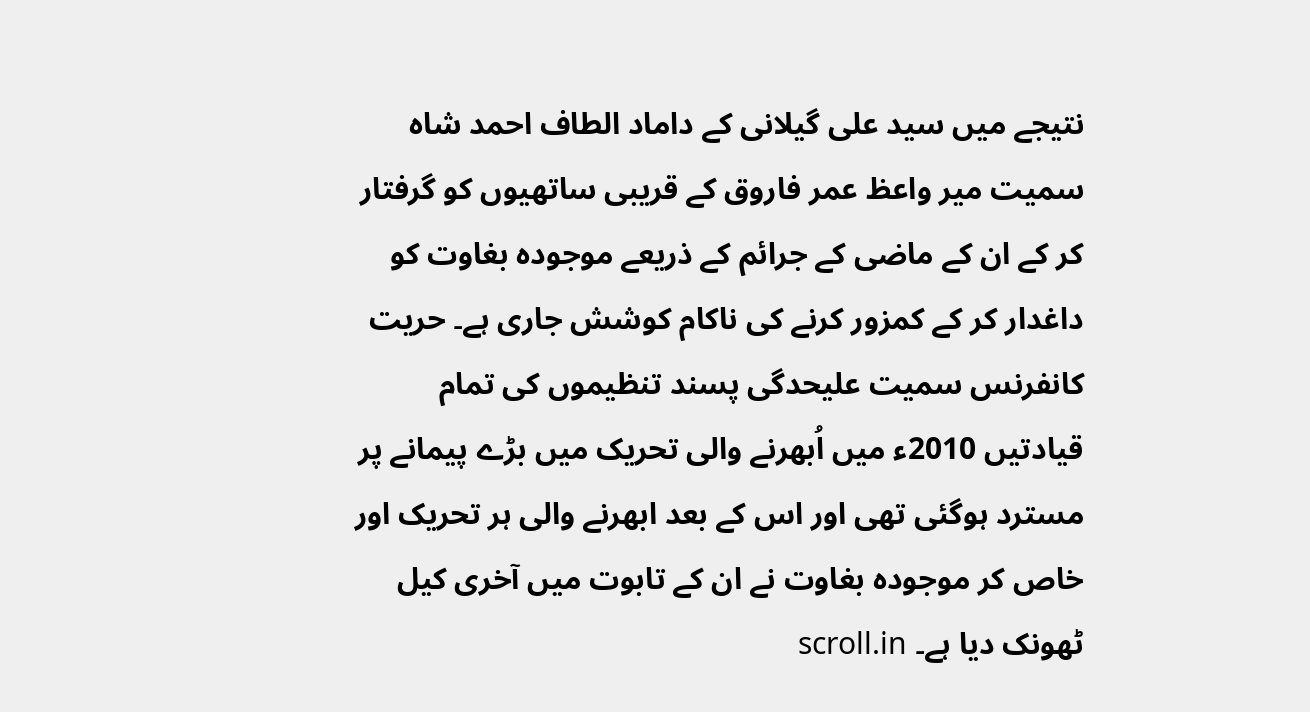نتیجے میں سید علی گیلانی کے داماد الطاف احمد شاہ سمیت میر واعظ عمر فاروق کے قریبی ساتھیوں کو گرفتار کر کے ان کے ماضی کے جرائم کے ذریعے موجودہ بغاوت کو داغدار کر کے کمزور کرنے کی ناکام کوشش جاری ہے۔ حریت کانفرنس سمیت علیحدگی پسند تنظیموں کی تمام قیادتیں 2010ء میں اُبھرنے والی تحریک میں بڑے پیمانے پر مسترد ہوگئی تھی اور اس کے بعد ابھرنے والی ہر تحریک اور خاص کر موجودہ بغاوت نے ان کے تابوت میں آخری کیل ٹھونک دیا ہے۔ scroll.in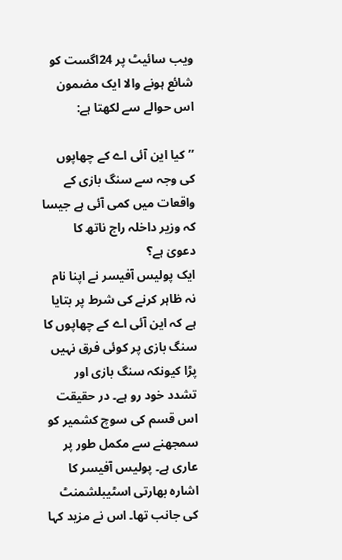ویب سائیٹ پر 24اگست کو شائع ہونے والا ایک مضمون اس حوالے سے لکھتا ہے:

’’کیا این آئی اے کے چھاپوں کی وجہ سے سنگ بازی کے واقعات میں کمی آئی ہے جیسا کہ وزیر داخلہ راج ناتھ کا دعویٰ ہے؟
ایک پولیس آفیسر نے اپنا نام نہ ظاہر کرنے کی شرط پر بتایا ہے کہ این آئی اے کے چھاپوں کا سنگ بازی پر کوئی فرق نہیں پڑا کیونکہ سنگ بازی اور تشدد خود رو ہے۔ در حقیقت اس قسم کی سوچ کشمیر کو سمجھنے سے مکمل طور پر عاری ہے۔ پولیس آفیسر کا اشارہ بھارتی اسٹیبلشمنٹ کی جانب تھا۔ اس نے مزید کہا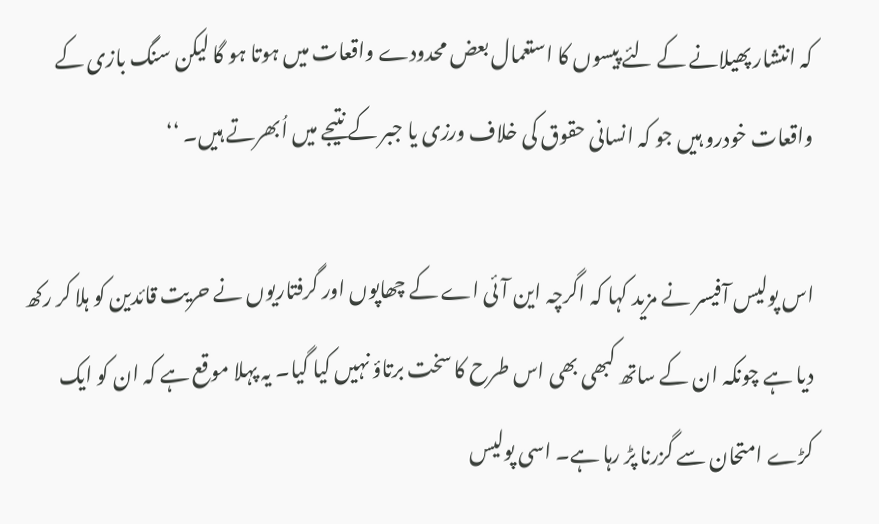کہ انتشار پھیلانے کے لئے پیسوں کا استعمال بعض محدودے واقعات میں ہوتا ہو گا لیکن سنگ بازی کے واقعات خودرو ہیں جو کہ انسانی حقوق کی خلاف ورزی یا جبر کے نتیجے میں اُبھرتے ہیں۔ ‘‘

اس پولیس آفیسر نے مزید کہا کہ اگرچہ این آئی اے کے چھاپوں اور گرفتاریوں نے حریت قائدین کو ہلا کر رکھ دیا ہے چونکہ ان کے ساتھ کبھی بھی اس طرح کا سخت برتاؤ نہیں کیا گیا۔ یہ پہلا موقع ہے کہ ان کو ایک کڑے امتحان سے گزرنا پڑ رہا ہے۔ اسی پولیس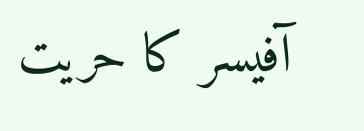آفیسر کا حریت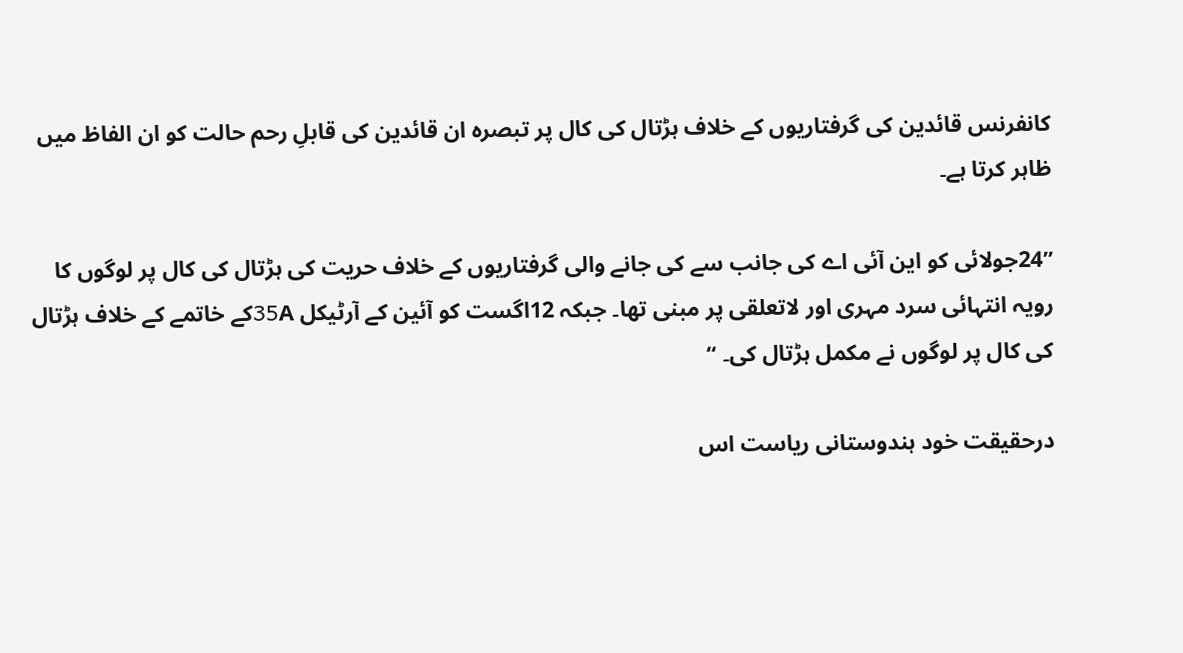کانفرنس قائدین کی گرفتاریوں کے خلاف ہڑتال کی کال پر تبصرہ ان قائدین کی قابلِ رحم حالت کو ان الفاظ میں ظاہر کرتا ہے۔

’’24جولائی کو این آئی اے کی جانب سے کی جانے والی گرفتاریوں کے خلاف حریت کی ہڑتال کی کال پر لوگوں کا رویہ انتہائی سرد مہری اور لاتعلقی پر مبنی تھا۔ جبکہ 12اگست کو آئین کے آرٹیکل 35Aکے خاتمے کے خلاف ہڑتال کی کال پر لوگوں نے مکمل ہڑتال کی۔ ‘‘

درحقیقت خود ہندوستانی ریاست اس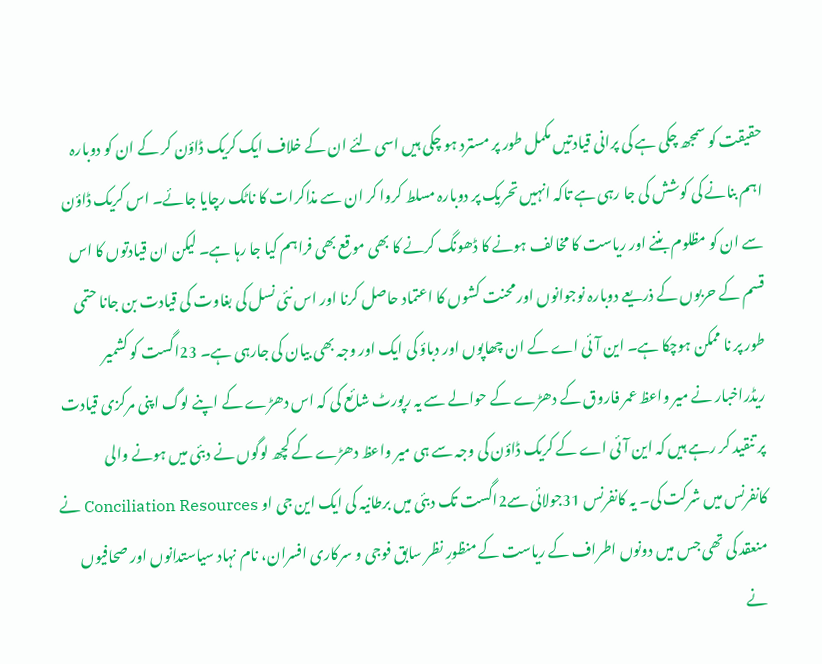حقیقت کو سمجھ چکی ہے کی پرانی قیادتیں مکمل طور پر مسترد ہو چکی ہیں اسی لئے ان کے خلاف ایک کریک ڈاؤن کر کے ان کو دوبارہ اہم بنانے کی کوشش کی جا رہی ہے تاکہ انہیں تحریک پر دوبارہ مسلط کروا کر ان سے مذاکرات کا ناٹک رچایا جائے۔ اس کریک ڈاؤن سے ان کو مظلوم بننے اور ریاست کا مخالف ہونے کا ڈھونگ کرنے کا بھی موقع بھی فراہم کیا جا رہا ہے۔ لیکن ان قیادتوں کا اس قسم کے حربوں کے ذریعے دوبارہ نوجوانوں اور محنت کشوں کا اعتماد حاصل کرنا اور اس نئی نسل کی بغاوت کی قیادت بن جانا حتمی طور پر نا ممکن ہوچکا ہے۔ این آئی اے کے ان چھاپوں اور دباؤ کی ایک اور وجہ بھی بیان کی جارہی ہے۔ 23اگست کو کشمیر ریڈراخبار نے میر واعظ عمر فاروق کے دھڑے کے حوالے سے یہ رپورٹ شائع کی کہ اس دھڑے کے اپنے لوگ اپنی مرکزی قیادت پر تنقید کر رہے ہیں کہ این آئی اے کے کریک ڈاؤن کی وجہ سے ہی میر واعظ دھڑے کے کچھ لوگوں نے دبئی میں ہونے والی کانفرنس میں شرکت کی۔ یہ کانفرنس 31جولائی سے2اگست تک دبئی میں برطانیہ کی ایک این جی او Conciliation Resources نے منعقد کی تھی جس میں دونوں اطراف کے ریاست کے منظورِ نظر سابق فوجی و سرکاری افسران، نام نہاد سیاستدانوں اور صحافیوں نے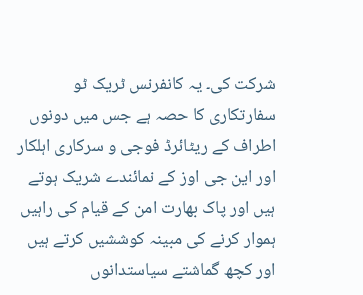شرکت کی۔ یہ کانفرنس ٹریک ٹو سفارتکاری کا حصہ ہے جس میں دونوں اطراف کے ریٹائرڈ فوجی و سرکاری اہلکار اور این جی اوز کے نمائندے شریک ہوتے ہیں اور پاک بھارت امن کے قیام کی راہیں ہموار کرنے کی مبینہ کوششیں کرتے ہیں اور کچھ گماشتے سیاستدانوں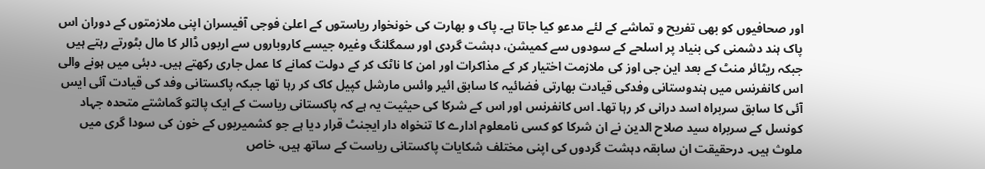اور صحافیوں کو بھی تفریح و تماشے کے لئے مدعو کیا جاتا ہے۔ پاک و بھارت کی خونخوار ریاستوں کے اعلیٰ فوجی آفیسران اپنی ملازمتوں کے دوران اس پاک ہند دشمنی کی بنیاد پر اسلحے کے سودوں سے کمیشن، دہشت گردی اور سمگلنگ وغیرہ جیسے کاروباروں سے اربوں ڈالر کا مال بٹورتے رہتے ہیں جبکہ ریٹائر منٹ کے بعد این جی اوز کی ملازمت اختیار کر کے مذاکرات اور امن کا ناٹک کر کے دولت کمانے کا عمل جاری رکھتے ہیں۔ دبئی میں ہونے والی اس کانفرنس میں ہندوستانی وفدکی قیادت بھارتی فضائیہ کا سابق ائیر وائس مارشل کپیل کاک کر رہا تھا جبکہ پاکستانی وفد کی قیادت آئی ایس آئی کا سابق سربراہ اسد درانی کر رہا تھا۔ اس کانفرنس اور اس کے شرکا کی حیثیت یہ ہے کہ پاکستانی ریاست کے ایک پالتو گماشتے متحدہ جہاد کونسل کے سربراہ سید صلاح الدین نے ان شرکا کو کسی نامعلوم ادارے کا تنخواہ دار ایجنٹ قرار دیا ہے جو کشمیریوں کے خون کی سودا گری میں ملوث ہیں۔ درحقیقت ان سابقہ دہشت گردوں کی اپنی مختلف شکایات پاکستانی ریاست کے ساتھ ہیں، خاص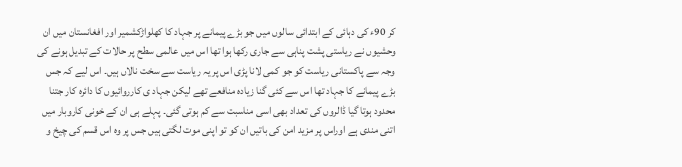کر 90ء کی دہائی کے ابتدائی سالوں میں جو بڑے پیمانے پر جہاد کا کھلواڑکشمیر اور افغانستان میں ان وحشیوں نے ریاستی پشت پناہی سے جاری رکھا ہوا تھا اس میں عالمی سطح پر حالات کے تبدیل ہونے کی وجہ سے پاکستانی ریاست کو جو کمی لانا پڑی اس پر یہ ریاست سے سخت نالاں ہیں۔ اس لیے کہ جس بڑے پیمانے کا جہاد تھا اس سے کئی گنا زیادہ منافعے تھے لیکن جہاد ی کارروائیوں کا دائرہ کار جتنا محدود ہوتا گیا ڈالروں کی تعداد بھی اسی مناسبت سے کم ہوتی گئی۔ پہلے ہی ان کے خونی کاروبار میں اتنی مندی ہے اوراس پر مزید امن کی باتیں ان کو تو اپنی موت لگتی ہیں جس پر وہ اس قسم کی چیخ و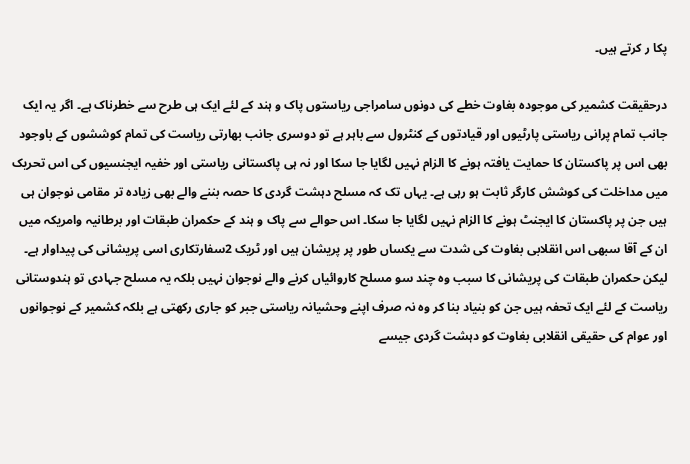پکا ر کرتے ہیں۔

درحقیقت کشمیر کی موجودہ بغاوت خطے کی دونوں سامراجی ریاستوں پاک و ہند کے لئے ایک ہی طرح سے خطرناک ہے۔ اگر یہ ایک جانب تمام پرانی ریاستی پارٹیوں اور قیادتوں کے کنٹرول سے باہر ہے تو دوسری جانب بھارتی ریاست کی تمام کوششوں کے باوجود بھی اس پر پاکستان کا حمایت یافتہ ہونے کا الزام نہیں لگایا جا سکا اور نہ ہی پاکستانی ریاستی اور خفیہ ایجنسیوں کی اس تحریک میں مداخلت کی کوشش کارگر ثابت ہو رہی ہے۔ یہاں تک کہ مسلح دہشت گردی کا حصہ بننے والے بھی زیادہ تر مقامی نوجوان ہی ہیں جن پر پاکستان کا ایجنٹ ہونے کا الزام نہیں لگایا جا سکا۔ اس حوالے سے پاک و ہند کے حکمران طبقات اور برطانیہ وامریکہ میں ان کے آقا سبھی اس انقلابی بغاوت کی شدت سے یکساں طور پر پریشان ہیں اور ٹریک 2سفارتکاری اسی پریشانی کی پیداوار ہے۔ لیکن حکمران طبقات کی پریشانی کا سبب وہ چند سو مسلح کاروائیاں کرنے والے نوجوان نہیں بلکہ یہ مسلح جہادی تو ہندوستانی ریاست کے لئے ایک تحفہ ہیں جن کو بنیاد بنا کر وہ نہ صرف اپنے وحشیانہ ریاستی جبر کو جاری رکھتی ہے بلکہ کشمیر کے نوجوانوں اور عوام کی حقیقی انقلابی بغاوت کو دہشت گردی جیسے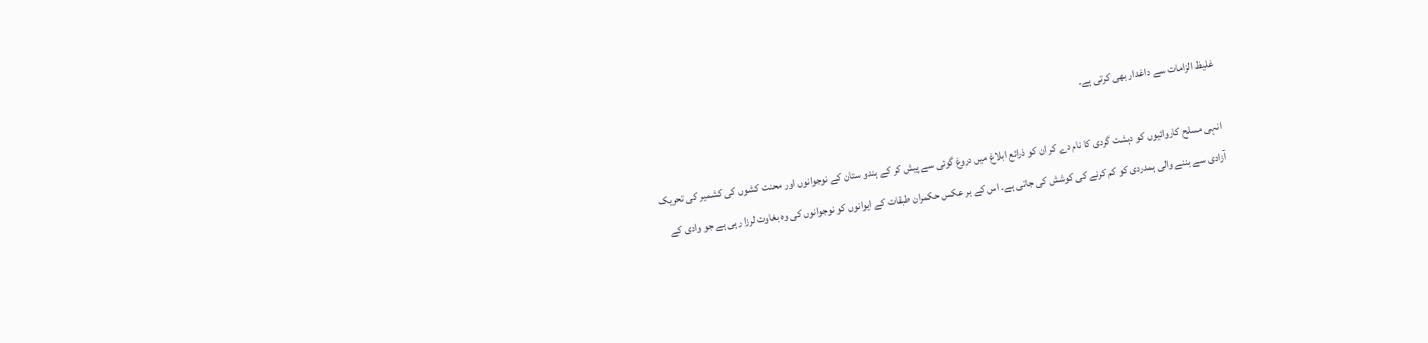غلیظ الزامات سے داغدار بھی کرتی ہے۔

انہی مسلح کاروائیوں کو دہشت گردی کا نام دے کر ان کو ذرائع ابلاغ میں دروغ گوئی سے پیش کر کے ہندو ستان کے نوجوانوں اور محنت کشوں کی کشمیر کی تحریک آزادی سے بننے والی ہمدردی کو کم کرنے کی کوشش کی جاتی ہے۔ اس کے بر عکس حکمران طبقات کے ایوانوں کو نوجوانوں کی وہ بغاوت لرزا رہی ہے جو وادی کے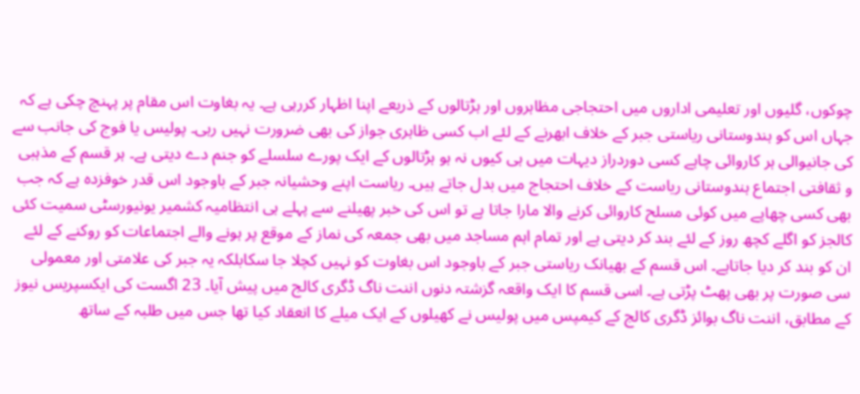چوکوں، گلیوں اور تعلیمی اداروں میں احتجاجی مظاہروں اور ہڑتالوں کے ذریعے اپنا اظہار کررہی ہے۔ یہ بغاوت اس مقام پر پہنچ چکی ہے کہ جہاں اس کو ہندوستانی ریاستی جبر کے خلاف ابھرنے کے لئے اب کسی ظاہری جواز کی بھی ضرورت نہیں رہی۔ پولیس یا فوج کی جانب سے کی جانیوالی ہر کاروائی چاہے کسی دوردراز دیہات میں ہی کیوں نہ ہو ہڑتالوں کے ایک پورے سلسلے کو جنم دے دیتی ہے۔ ہر قسم کے مذہبی و ثقافتی اجتماع ہندوستانی ریاست کے خلاف احتجاج میں بدل جاتے ہیں۔ ریاست اپنے وحشیانہ جبر کے باوجود اس قدر خوفزدہ ہے کہ جب بھی کسی چھاپے میں کوئی مسلح کاروائی کرنے والا مارا جاتا ہے تو اس کی خبر پھیلنے سے پہلے ہی انتظامیہ کشمیر یونیورسٹی سمیت کئی کالجز کو اگلے کچھ روز کے لئے بند کر دیتی ہے اور تمام اہم مساجد میں بھی جمعہ کی نماز کے موقع پر ہونے والے اجتماعات کو روکنے کے لئے ان کو بند کر دیا جاتاہے۔ اس قسم کے بھیانک ریاستی جبر کے باوجود اس بغاوت کو نہیں کچلا جا سکابلکہ یہ جبر کی علامتی اور معمولی سی صورت پر بھی پھٹ پڑتی ہے۔ اسی قسم کا ایک واقعہ گزشتہ دنوں اننت ناگ ڈگری کالج میں پیش آیا۔ 23 اگست کی ایکسپریس نیوز کے مطابق، اننت ناگ بوائز ڈگری کالج کے کیمپس میں پولیس نے کھیلوں کے ایک میلے کا انعقاد کیا تھا جس میں طلبہ کے ساتھ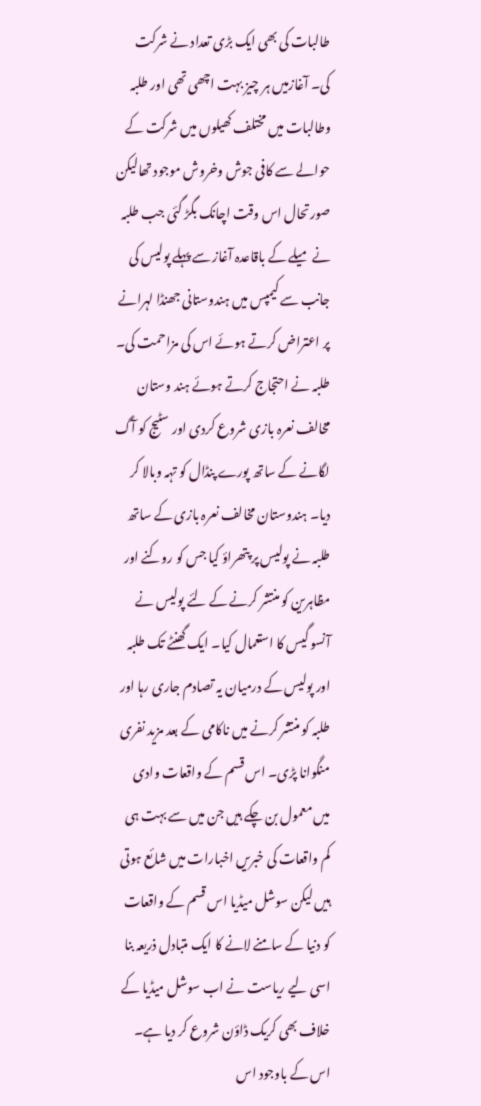طالبات کی بھی ایک بڑی تعداد نے شرکت کی۔ آغازمیں ہر چیز بہت اچھی تھی اور طلبہ وطالبات میں مختلف کھیلوں میں شرکت کے حوالے سے کافی جوش وخروش موجود تھالیکن صورتحال اس وقت اچانک بگڑ گئی جب طلبہ نے میلے کے باقاعدہ آغاز سے پہلے پولیس کی جانب سے کیمپس میں ہندوستانی جھنڈا لہرانے پر اعتراض کرتے ہوئے اس کی مزاحمت کی۔ طلبہ نے احتجاج کرتے ہوئے ہند وستان مخالف نعرہ بازی شروع کردی اور سٹیج کو آگ لگانے کے ساتھ پورے پنڈال کو تہہ وبالا کر دیا۔ ہندوستان مخالف نعرہ بازی کے ساتھ طلبہ نے پولیس پر پتھراؤ کیا جس کو روکنے اور مظاہرین کو منتشر کرنے کے لئے پولیس نے آنسو گیس کا استعمال کیا۔ ایک گھنٹے تک طلبہ اور پولیس کے درمیان یہ تصادم جاری رہا اور طلبہ کو منتشر کرنے میں ناکامی کے بعد مزید نفری منگوانا پڑی۔ اس قسم کے واقعات وادی میں معمول بن چکے ہیں جن میں سے بہت ہی کم واقعات کی خبریں اخبارات میں شائع ہوتی ہیں لیکن سوشل میڈیا اس قسم کے واقعات کو دنیا کے سامنے لانے کا ایک متبادل ذریعہ بنا اسی لیے ریاست نے اب سوشل میڈیا کے خلاف بھی کریک ڈاؤن شروع کر دیا ہے۔ اس کے باوجود اس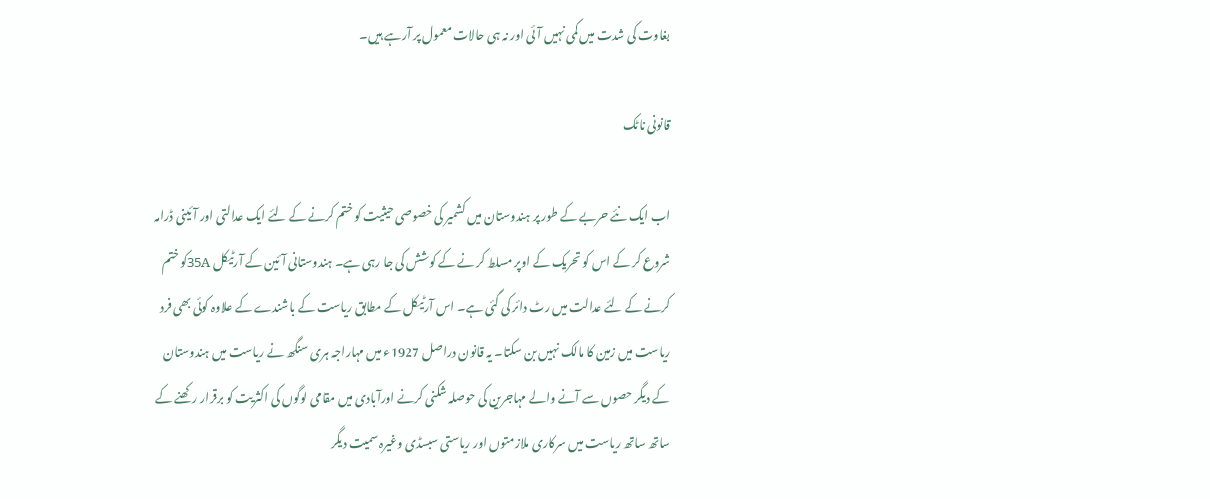بغاوت کی شدت میں کمی نہیں آئی اور نہ ہی حالات معمول پر آرہے ہیں۔

قانونی ناٹک

اب ایک نئے حربے کے طور پر ہندوستان میں کشمیر کی خصوصی حیثیت کو ختم کرنے کے لئے ایک عدالتی اور آئینی ڈرامہ شروع کر کے اس کو تحریک کے اوپر مسلط کر نے کے کوشش کی جا رہی ہے۔ ہندوستانی آئین کے آرٹیکل 35Aکو ختم کرنے کے لئے عدالت میں رٹ دائر کی گئی ہے۔ اس آرٹیکل کے مطابق ریاست کے باشندے کے علاوہ کوئی بھی فرد ریاست میں زمین کا مالک نہیں بن سکتا۔ یہ قانون دراصل 1927ء میں مہاراجہ ہری سنگھ نے ریاست میں ہندوستان کے دیگر حصوں سے آنے والے مہاجرین کی حوصلہ شکنی کرنے اورآبادی میں مقامی لوگوں کی اکثریت کو برقرار رکھنے کے ساتھ ساتھ ریاست میں سرکاری ملازمتوں اور ریاستی سبسڈی وغیرہ سمیت دیگر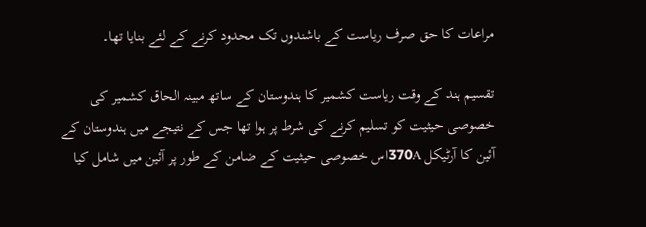مراعات کا حق صرف ریاست کے باشندوں تک محدود کرنے کے لئے بنایا تھا۔

تقسیم ہند کے وقت ریاست کشمیر کا ہندوستان کے ساتھ مبینہ الحاق کشمیر کی خصوصی حیثیت کو تسلیم کرنے کی شرط پر ہوا تھا جس کے نتیجے میں ہندوستان کے آئین کا آرٹیکل 370Aاس خصوصی حیثیت کے ضامن کے طور پر آئین میں شامل کیا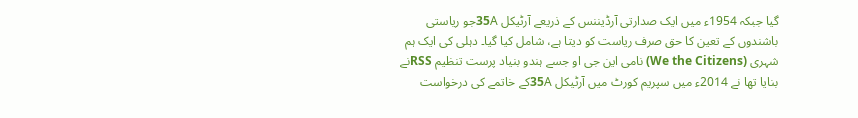گیا جبکہ 1954ء میں ایک صدارتی آرڈیننس کے ذریعے آرٹیکل 35Aجو ریاستی باشندوں کے تعین کا حق صرف ریاست کو دیتا ہے، شامل کیا گیا۔ دہلی کی ایک ہم شہری (We the Citizens) نامی این جی او جسے ہندو بنیاد پرست تنظیم RSSنے بنایا تھا نے 2014ء میں سپریم کورٹ میں آرٹیکل 35Aکے خاتمے کی درخواست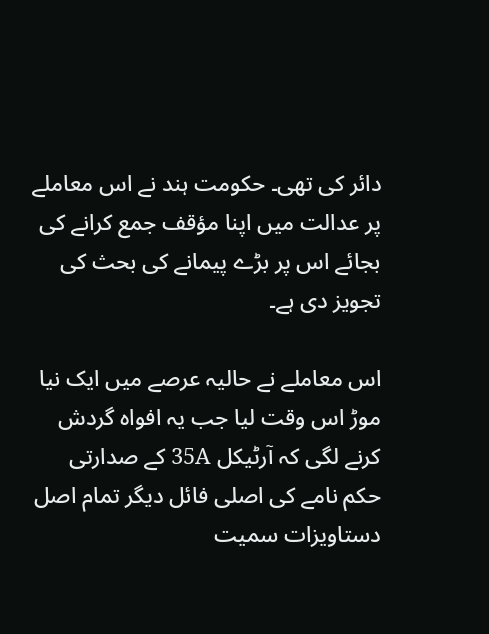دائر کی تھی۔ حکومت ہند نے اس معاملے پر عدالت میں اپنا مؤقف جمع کرانے کی بجائے اس پر بڑے پیمانے کی بحث کی تجویز دی ہے۔

اس معاملے نے حالیہ عرصے میں ایک نیا موڑ اس وقت لیا جب یہ افواہ گردش کرنے لگی کہ آرٹیکل 35A کے صدارتی حکم نامے کی اصلی فائل دیگر تمام اصل دستاویزات سمیت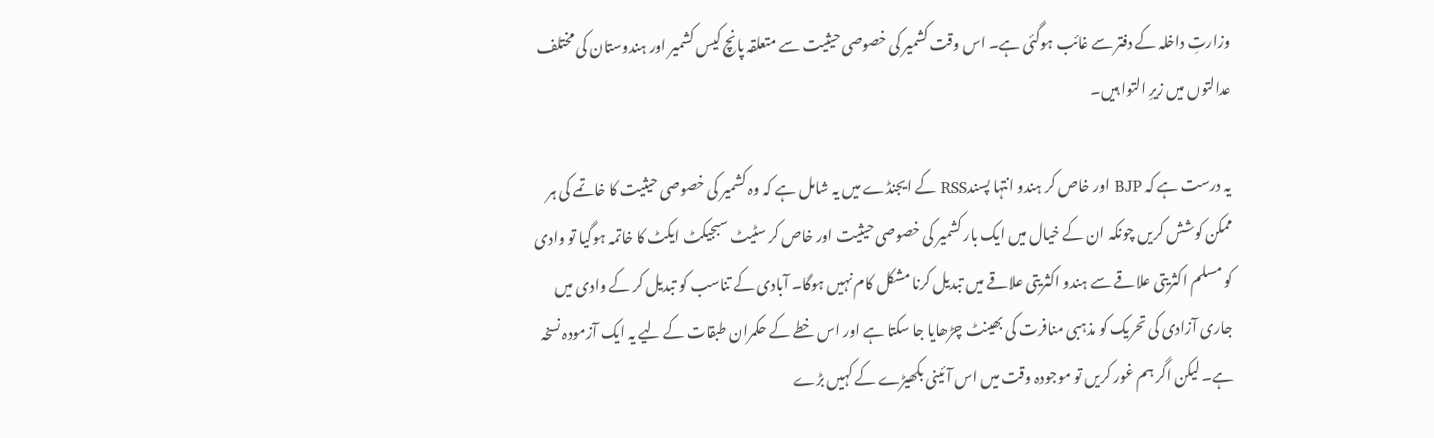وزارتِ داخلہ کے دفتر سے غائب ہوگئی ہے۔ اس وقت کشمیر کی خصوصی حیثیت سے متعلقہ پانچ کیس کشمیر اور ہندوستان کی مختلف عدالتوں میں زیرِ التوا ہیں۔

یہ درست ہے کہ BJP اور خاص کر ہندو انتہا پسندRSS کے ایجنڈے میں یہ شامل ہے کہ وہ کشمیر کی خصوصی حیثیت کا خاتمے کی ہر ممکن کوشش کریں چونکہ ان کے خیال میں ایک بار کشمیر کی خصوصی حیثیت اور خاص کر سٹیٹ سبجیکٹ ایکٹ کا خاتمہ ہوگیا تو وادی کو مسلم اکثریتی علاقے سے ہندو اکثریتی علاقے میں تبدیل کرنا مشکل کام نہیں ہوگا۔ آبادی کے تناسب کو تبدیل کر کے وادی میں جاری آزادی کی تحریک کو مذہبی منافرت کی بھینٹ چڑھایا جا سکتا ہے اور اس خطے کے حکمران طبقات کے لیے یہ ایک آزمودہ نسخہ ہے۔ لیکن اگر ہم غور کریں تو موجودہ وقت میں اس آئینی بکھیڑے کے کہیں بڑے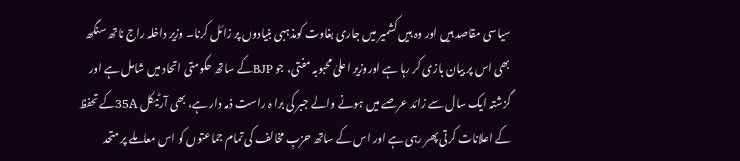سیاسی مقاصد ہیں اور وہ ہیں کشمیر میں جاری بغاوت کومذہبی بنیادوں پر زائل کرنا۔ وزیر داخلہ راج ناتھ سنگھ بھی اس پر بیان بازی کر رہا ہے اوروزیر اعلیٰ محبوبہ مفتی، جو BJPکے ساتھ حکومتی اتحاد میں شامل ہے اور گزشتہ ایک سال سے زائد عرصے میں ہونے والے جبر کی برا ہ راست ذمہ دار ہے، بھی آرٹیکل 35Aکے تحفظ کے اعلانات کرتی پھر رہی ہے اور اس کے ساتھ حزبِ مخالف کی تمام جماعتوں کو اس معاملے پر متحد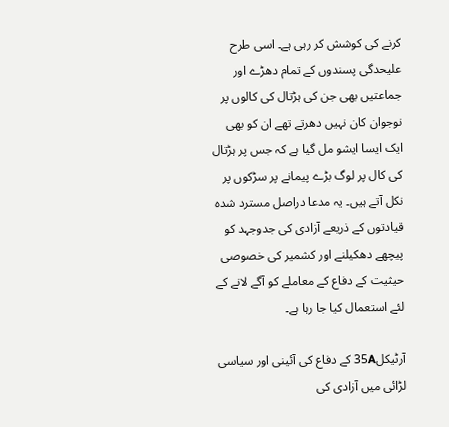کرنے کی کوشش کر رہی ہے۔ اسی طرح علیحدگی پسندوں کے تمام دھڑے اور جماعتیں بھی جن کی ہڑتال کی کالوں پر نوجوان کان نہیں دھرتے تھے ان کو بھی ایک ایسا ایشو مل گیا ہے کہ جس پر ہڑتال کی کال پر لوگ بڑے پیمانے پر سڑکوں پر نکل آتے ہیں۔ یہ مدعا دراصل مسترد شدہ قیادتوں کے ذریعے آزادی کی جدوجہد کو پیچھے دھکیلنے اور کشمیر کی خصوصی حیثیت کے دفاع کے معاملے کو آگے لانے کے لئے استعمال کیا جا رہا ہے۔

آرٹیکل35A کے دفاع کی آئینی اور سیاسی لڑائی میں آزادی کی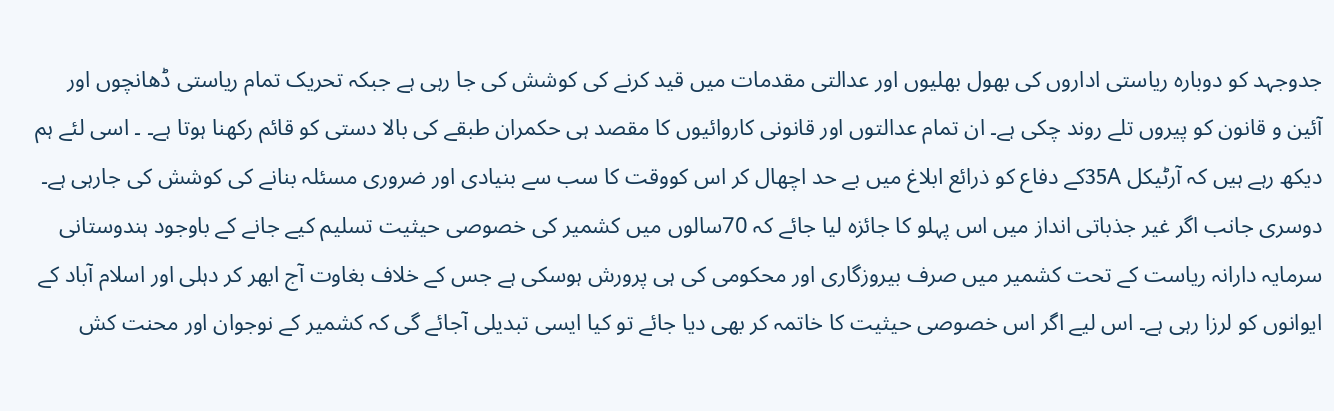جدوجہد کو دوبارہ ریاستی اداروں کی بھول بھلیوں اور عدالتی مقدمات میں قید کرنے کی کوشش کی جا رہی ہے جبکہ تحریک تمام ریاستی ڈھانچوں اور آئین و قانون کو پیروں تلے روند چکی ہے۔ ان تمام عدالتوں اور قانونی کاروائیوں کا مقصد ہی حکمران طبقے کی بالا دستی کو قائم رکھنا ہوتا ہے۔ ۔ اسی لئے ہم دیکھ رہے ہیں کہ آرٹیکل 35Aکے دفاع کو ذرائع ابلاغ میں بے حد اچھال کر اس کووقت کا سب سے بنیادی اور ضروری مسئلہ بنانے کی کوشش کی جارہی ہے۔ دوسری جانب اگر غیر جذباتی انداز میں اس پہلو کا جائزہ لیا جائے کہ 70سالوں میں کشمیر کی خصوصی حیثیت تسلیم کیے جانے کے باوجود ہندوستانی سرمایہ دارانہ ریاست کے تحت کشمیر میں صرف بیروزگاری اور محکومی کی ہی پرورش ہوسکی ہے جس کے خلاف بغاوت آج ابھر کر دہلی اور اسلام آباد کے ایوانوں کو لرزا رہی ہے۔ اس لیے اگر اس خصوصی حیثیت کا خاتمہ کر بھی دیا جائے تو کیا ایسی تبدیلی آجائے گی کہ کشمیر کے نوجوان اور محنت کش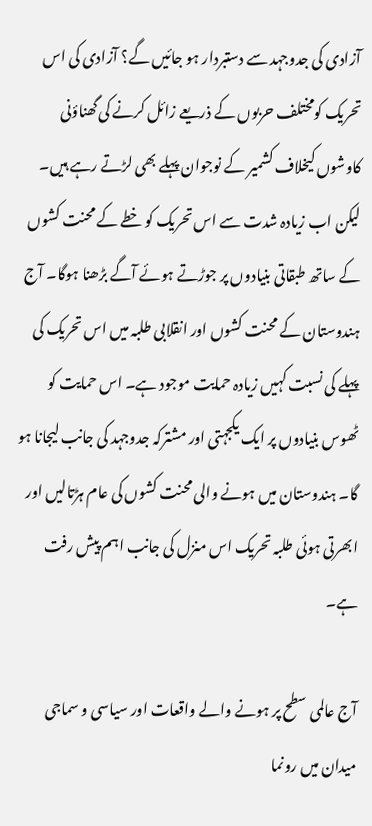آزادی کی جدوجہد سے دستبردار ہو جائیں گے؟ آزادی کی اس تحریک کومختلف حربوں کے ذریعے زائل کرنے کی گھناؤنی کاوشوں کیخلاف کشمیر کے نوجوان پہلے بھی لڑتے رہے ہیں۔ لیکن اب زیادہ شدت سے اس تحریک کو خطے کے محنت کشوں کے ساتھ طبقاتی بنیادوں پر جوڑتے ہوئے آگے بڑھنا ہوگا۔ آج ہندوستان کے محنت کشوں اور انقلابی طلبہ میں اس تحریک کی پہلے کی نسبت کہیں زیادہ حمایت موجود ہے۔ اس حمایت کو ٹھوس بنیادوں پر ایک یکجہتی اور مشترکہ جدوجہد کی جانب لیجانا ہو گا۔ ہندوستان میں ہونے والی محنت کشوں کی عام ہڑتالیں اور ابھرتی ہوئی طلبہ تحریک اس منزل کی جانب اہم پیش رفت ہے۔

آج عالمی سطح پر ہونے والے واقعات اور سیاسی و سماجی میدان میں رونما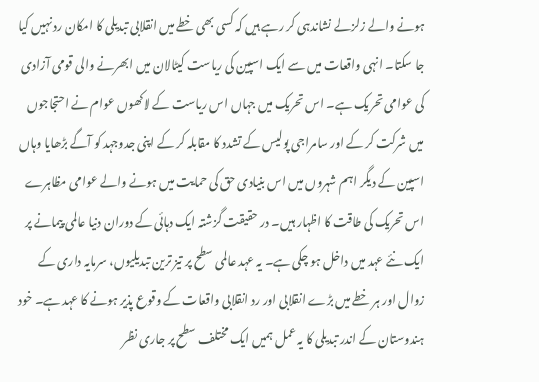ہونے والے زلزلے نشاندہی کر رہے ہیں کہ کسی بھی خطے میں انقلابی تبدیلی کا امکان رد نہیں کیا جا سکتا۔ انہی واقعات میں سے ایک اسپین کی ریاست کیٹالان میں ابھرنے والی قومی آزادی کی عوامی تحریک ہے۔ اس تحریک میں جہاں اس ریاست کے لاکھوں عوام نے احتجاجوں میں شرکت کر کے اور سامراجی پولیس کے تشدد کا مقابلہ کر کے اپنی جدوجہد کو آگے بڑھایا وہاں اسپین کے دیگر اہم شہروں میں اس بنیادی حق کی حمایت میں ہونے والے عوامی مظاہرے اس تحریک کی طاقت کا اظہار ہیں۔ در حقیقت گزشتہ ایک دہائی کے دوران دنیا عالمی پیمانے پر ایک نئے عہد میں داخل ہو چکی ہے۔ یہ عہد عالمی سطح پر تیز ترین تبدیلیوں، سرمایہ داری کے زوال اور ہر خطے میں بڑے انقلابی اور رد انقلابی واقعات کے وقوع پذیر ہونے کا عہد ہے۔ خود ہندوستان کے اندر تبدیلی کا یہ عمل ہمیں ایک مختلف سطح پر جاری نظر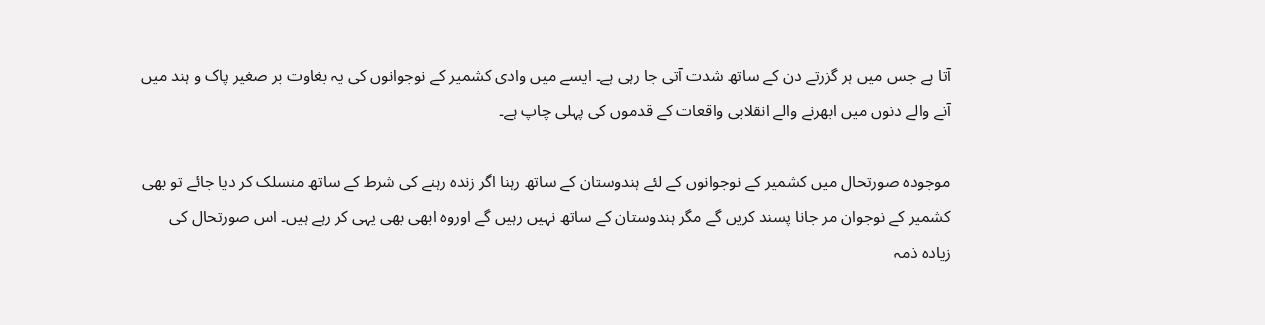آتا ہے جس میں ہر گزرتے دن کے ساتھ شدت آتی جا رہی ہے۔ ایسے میں وادی کشمیر کے نوجوانوں کی یہ بغاوت بر صغیر پاک و ہند میں آنے والے دنوں میں ابھرنے والے انقلابی واقعات کے قدموں کی پہلی چاپ ہے۔

موجودہ صورتحال میں کشمیر کے نوجوانوں کے لئے ہندوستان کے ساتھ رہنا اگر زندہ رہنے کی شرط کے ساتھ منسلک کر دیا جائے تو بھی کشمیر کے نوجوان مر جانا پسند کریں گے مگر ہندوستان کے ساتھ نہیں رہیں گے اوروہ ابھی بھی یہی کر رہے ہیں۔ اس صورتحال کی زیادہ ذمہ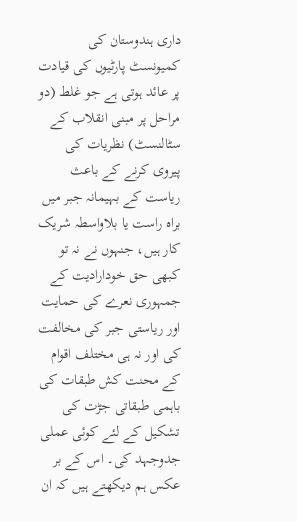داری ہندوستان کی کمیونسٹ پارٹیوں کی قیادت پر عائد ہوتی ہے جو غلط (دو مراحل پر مبنی انقلاب کے سٹالنسٹ) نظریات کی پیروی کرنے کے باعث ریاست کے بہیمانہ جبر میں براہ راست یا بلاواسطہ شریک کار ہیں، جنہوں نے نہ تو کبھی حق خودارادیت کے جمہوری نعرے کی حمایت اور ریاستی جبر کی مخالفت کی اور نہ ہی مختلف اقوام کے محنت کش طبقات کی باہمی طبقاتی جڑت کی تشکیل کے لئے کوئی عملی جدوجہد کی۔ اس کے بر عکس ہم دیکھتے ہیں کہ ان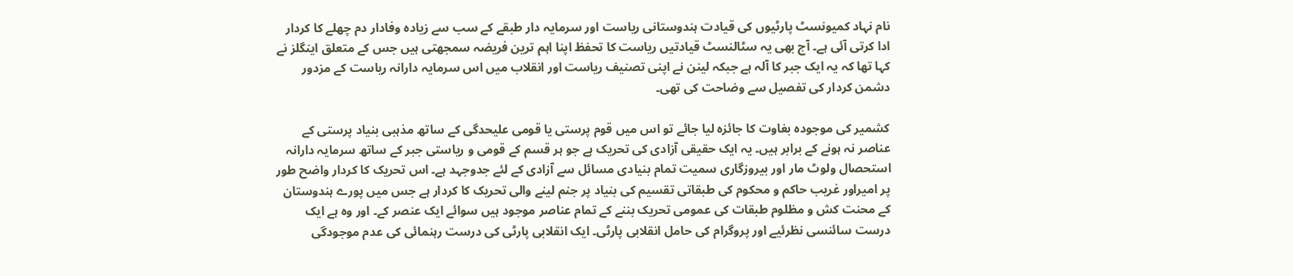نام نہاد کمیونسٹ پارٹیوں کی قیادت ہندوستانی ریاست اور سرمایہ دار طبقے کے سب سے زیادہ وفادار دم چھلے کا کردار ادا کرتی آئی ہے۔ آج بھی یہ سٹالنسٹ قیادتیں ریاست کا تحفظ اپنا اہم ترین فریضہ سمجھتی ہیں جس کے متعلق اینگلز نے کہا تھا کہ یہ ایک جبر کا آلہ ہے جبکہ لینن نے اپنی تصنیف ریاست اور انقلاب میں اس سرمایہ دارانہ ریاست کے مزدور دشمن کردار کی تفصیل سے وضاحت کی تھی۔

کشمیر کی موجودہ بغاوت کا جائزہ لیا جائے تو اس میں قوم پرستی یا قومی علیحدگی کے ساتھ مذہبی بنیاد پرستی کے عناصر نہ ہونے کے برابر ہیں۔ یہ ایک حقیقی آزادی کی تحریک ہے جو ہر قسم کے قومی و ریاستی جبر کے ساتھ سرمایہ دارانہ استحصال ولوٹ مار اور بیروزگاری سمیت تمام بنیادی مسائل سے آزادی کے لئے جدوجہد ہے۔ اس تحریک کا کردار واضح طور پر امیراور غریب حاکم و محکوم کی طبقاتی تقسیم کی بنیاد پر جنم لینے والی تحریک کا کردار ہے جس میں پورے ہندوستان کے محنت کش و مظلوم طبقات کی عمومی تحریک بننے کے تمام عناصر موجود ہیں سوائے ایک عنصر کے۔ اور وہ ہے ایک درست سائنسی نظرئیے اور پروگرام کی حامل انقلابی پارٹی۔ ایک انقلابی پارٹی کی درست رہنمائی کی عدم موجودگی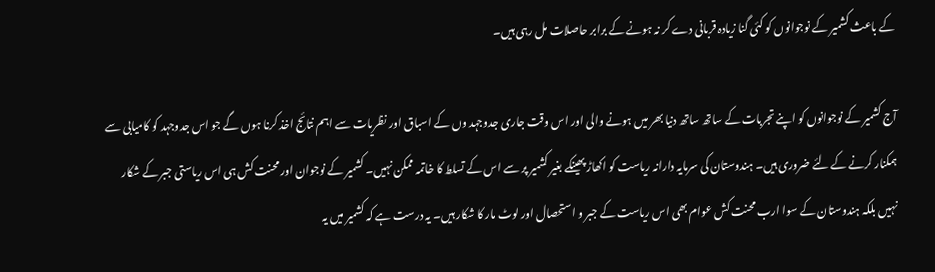کے باعث کشمیر کے نوجوانوں کو کئی گنا زیادہ قربانی دے کر نہ ہونے کے برابر حاصلات مل رہی ہیں۔

آج کشمیر کے نوجوانوں کو اپنے تجربات کے ساتھ ساتھ دنیا بھر میں ہونے والی اور اس وقت جاری جدوجہد وں کے اسباق اور نظریات سے اہم نتائج اخذ کرنا ہوں گے جو اس جدوجہد کو کامیابی سے ہمکنار کرنے کے لئے ضروری ہیں۔ ہندوستان کی سرمایہ دارانہ ریاست کو اکھاڑ پھینکے بغیر کشمیر پر سے اس کے تسلط کا خاتمہ ممکن نہیں۔ کشمیر کے نوجوان اور محنت کش ہی اس ریاستی جبر کے شکار نہیں بلکہ ہندوستان کے سوا ارب محنت کش عوام بھی اس ریاست کے جبر و استحصال اور لوٹ مار کا شکار ہیں۔ یہ درست ہے کہ کشمیر میں یہ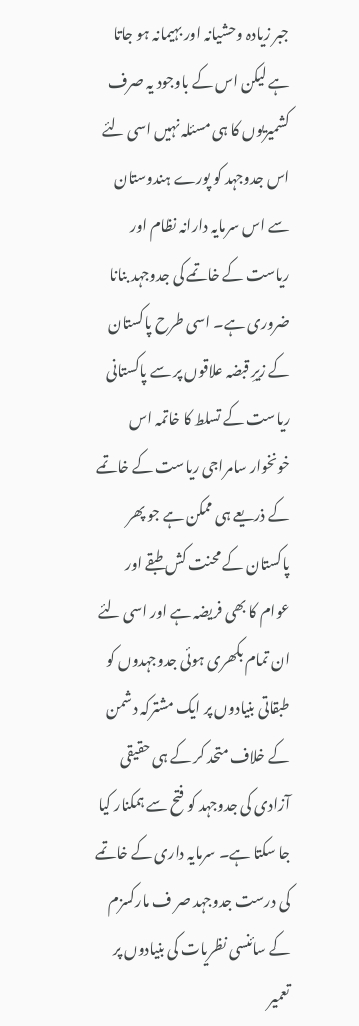جبر زیادہ وحشیانہ اور بہیمانہ ہو جاتا ہے لیکن اس کے باوجود یہ صرف کشمیریوں کا ہی مسئلہ نہیں اسی لئے اس جدوجہد کو پورے ہندوستان سے اس سرمایہ دارانہ نظام اور ریاست کے خاتمے کی جدوجہد بنانا ضروری ہے۔ اسی طرح پاکستان کے زیرِ قبضہ علاقوں پر سے پاکستانی ریاست کے تسلط کا خاتمہ اس خونخوار سامراجی ریاست کے خاتمے کے ذریعے ہی ممکن ہے جو پھر پاکستان کے محنت کش طبقے اور عوام کا بھی فریضہ ہے اور اسی لئے ان تمام بکھری ہوئی جدوجہدوں کو طبقاتی بنیادوں پر ایک مشترکہ دشمن کے خلاف متحد کر کے ہی حقیقی آزادی کی جدوجہد کو فتح سے ہمکنار کیا جا سکتا ہے۔ سرمایہ داری کے خاتمے کی درست جدوجہد صر ف مارکسزم کے سائنسی نظریات کی بنیادوں پر تعمیر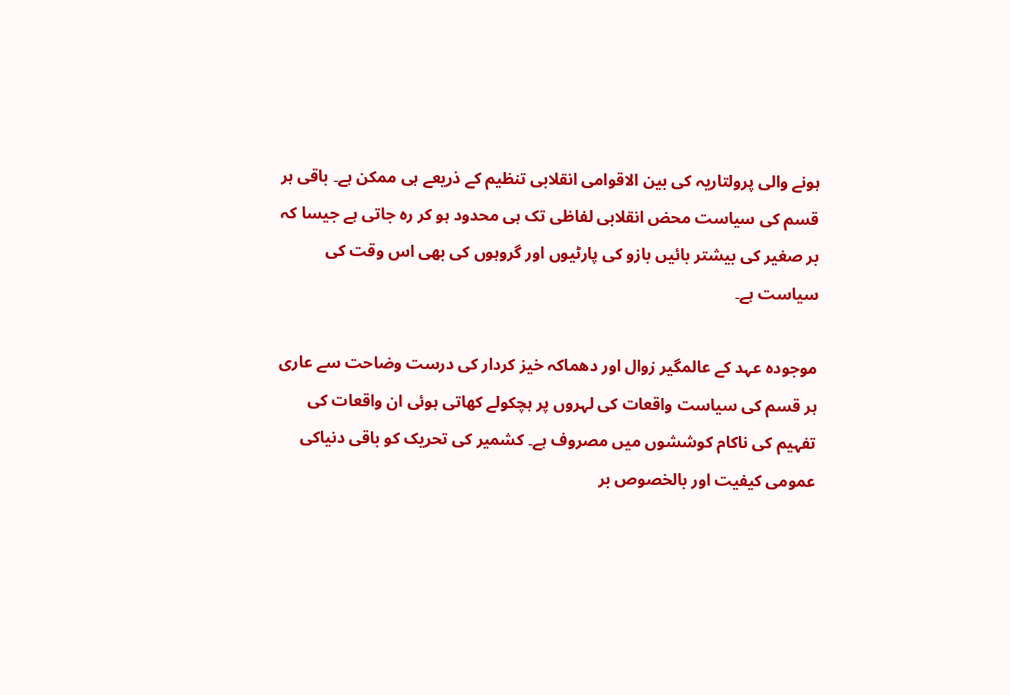ہونے والی پرولتاریہ کی بین الاقوامی انقلابی تنظیم کے ذریعے ہی ممکن ہے۔ باقی ہر قسم کی سیاست محض انقلابی لفاظی تک ہی محدود ہو کر رہ جاتی ہے جیسا کہ بر صغیر کی بیشتر بائیں بازو کی پارٹیوں اور گروہوں کی بھی اس وقت کی سیاست ہے۔

موجودہ عہد کے عالمگیر زوال اور دھماکہ خیز کردار کی درست وضاحت سے عاری ہر قسم کی سیاست واقعات کی لہروں پر ہچکولے کھاتی ہوئی ان واقعات کی تفہیم کی ناکام کوششوں میں مصروف ہے۔ کشمیر کی تحریک کو باقی دنیاکی عمومی کیفیت اور بالخصوص بر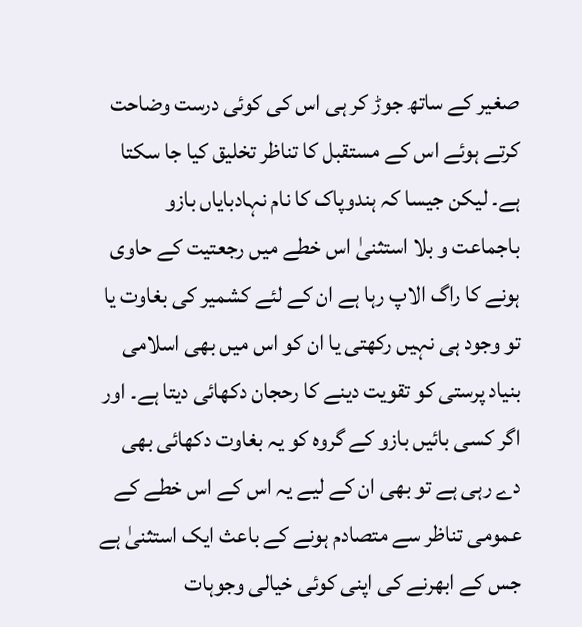صغیر کے ساتھ جوڑ کر ہی اس کی کوئی درست وضاحت کرتے ہوئے اس کے مستقبل کا تناظر تخلیق کیا جا سکتا ہے۔ لیکن جیسا کہ ہندوپاک کا نام نہادبایاں بازو باجماعت و بلا استثنیٰ اس خطے میں رجعتیت کے حاوی ہونے کا راگ الاپ رہا ہے ان کے لئے کشمیر کی بغاوت یا تو وجود ہی نہیں رکھتی یا ان کو اس میں بھی اسلامی بنیاد پرستی کو تقویت دینے کا رحجان دکھائی دیتا ہے۔ اور اگر کسی بائیں بازو کے گروہ کو یہ بغاوت دکھائی بھی دے رہی ہے تو بھی ان کے لیے یہ اس کے اس خطے کے عمومی تناظر سے متصادم ہونے کے باعث ایک استثنیٰ ہے جس کے ابھرنے کی اپنی کوئی خیالی وجوہات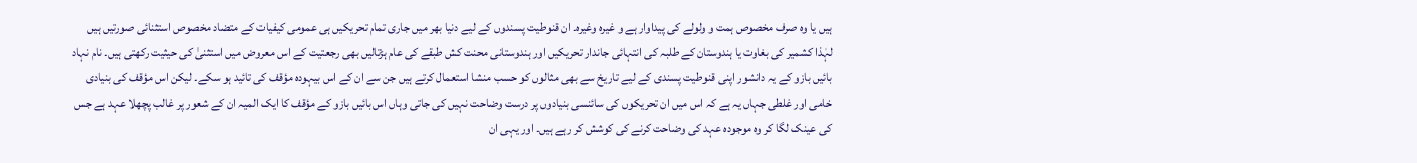ہیں یا وہ صرف مخصوص ہمت و ولولے کی پیداوار ہے و غیرہ وغیرہ۔ ان قنوطیت پسندوں کے لیے دنیا بھر میں جاری تمام تحریکیں ہی عمومی کیفیات کے متضاد مخصوص استثنائی صورتیں ہیں لہٰذا کشمیر کی بغاوت یا ہندوستان کے طلبہ کی انتہائی جاندار تحریکیں اور ہندوستانی محنت کش طبقے کی عام ہڑتالیں بھی رجعتیت کے اس معروض میں استثنیٰ کی حیثیت رکھتی ہیں۔ نام نہاد بائیں بازو کے یہ دانشور اپنی قنوطیت پسندی کے لیے تاریخ سے بھی مثالوں کو حسب منشا استعمال کرتے ہیں جن سے ان کے اس بیہودہ مؤقف کی تائید ہو سکے۔ لیکن اس مؤقف کی بنیادی خامی اور غلطی جہاں یہ ہے کہ اس میں ان تحریکوں کی سائنسی بنیادوں پر درست وضاحت نہیں کی جاتی وہاں اس بائیں بازو کے مؤقف کا ایک المیہ ان کے شعور پر غالب پچھلا عہد ہے جس کی عینک لگا کر وہ موجودہ عہد کی وضاحت کرنے کی کوشش کر رہے ہیں۔ اور یہی ان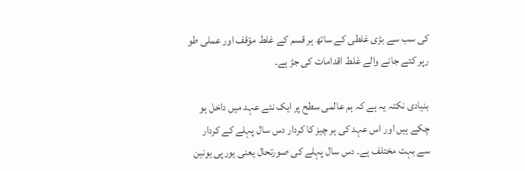کی سب سے بڑی غلطی کے ساتھ ہر قسم کے غلط مؤقف اور عملی طو رپر کئے جانے والے غلط اقدامات کی جڑ ہے۔

بنیادی نکتہ یہ ہے کہ ہم عالمی سطح پر ایک نئے عہد میں داخل ہو چکے ہیں اور اس عہد کی ہر چیز کا کردار دس سال پہلے کے کردار سے بہت مختلف ہے۔ دس سال پہلے کی صورتحال یعنی یورپی یونین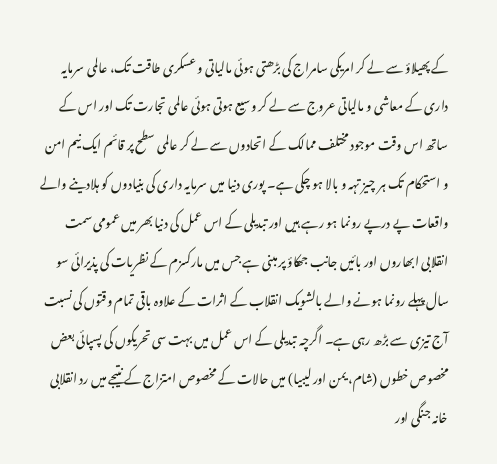کے پھیلاؤ سے لے کر امریکی سامراج کی بڑھتی ہوئی مالیاتی و عسکری طاقت تک، عالمی سرمایہ داری کے معاشی و مالیاتی عروج سے لے کر وسیع ہوتی ہوئی عالمی تجارت تک اور اس کے ساتھ اس وقت موجود مختلف ممالک کے اتحادوں سے لے کر عالمی سطح پر قائم ایک نیم امن و استحکام تک ہر چیز تہہ و بالا ہو چکی ہے۔ پوری دنیا میں سرمایہ داری کی بنیادوں کو ہلادینے والے واقعات پے درپے رونما ہو رہے ہیں اور تبدیلی کے اس عمل کی دنیا بھر میں عمومی سمت انقلابی ابھاروں اور بائیں جانب جھکاؤ پر مبنی ہے جس میں مارکسزم کے نظریات کی پذیرائی سو سال پہلے رونما ہونے والے بالشویک انقلاب کے اثرات کے علاوہ باقی تمام وقتوں کی نسبت آج تیزی سے بڑھ رہی ہے۔ اگرچہ تبدیلی کے اس عمل میں بہت سی تحریکوں کی پسپائی بعض مخصوص خطوں (شام، یمن اور لیبیا) میں حالات کے مخصوص امتزاج کے نتیجے میں رد انقلابی خانہ جنگی اور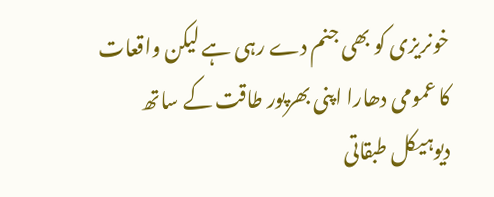خونریزی کو بھی جنم دے رہی ہے لیکن واقعات کا عمومی دھارا اپنی بھرپور طاقت کے ساتھ دیوہیکل طبقاتی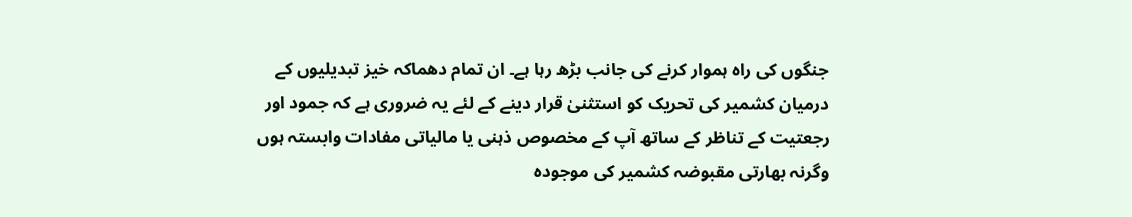جنگوں کی راہ ہموار کرنے کی جانب بڑھ رہا ہے۔ ان تمام دھماکہ خیز تبدیلیوں کے درمیان کشمیر کی تحریک کو استثنیٰ قرار دینے کے لئے یہ ضروری ہے کہ جمود اور رجعتیت کے تناظر کے ساتھ آپ کے مخصوص ذہنی یا مالیاتی مفادات وابستہ ہوں وگرنہ بھارتی مقبوضہ کشمیر کی موجودہ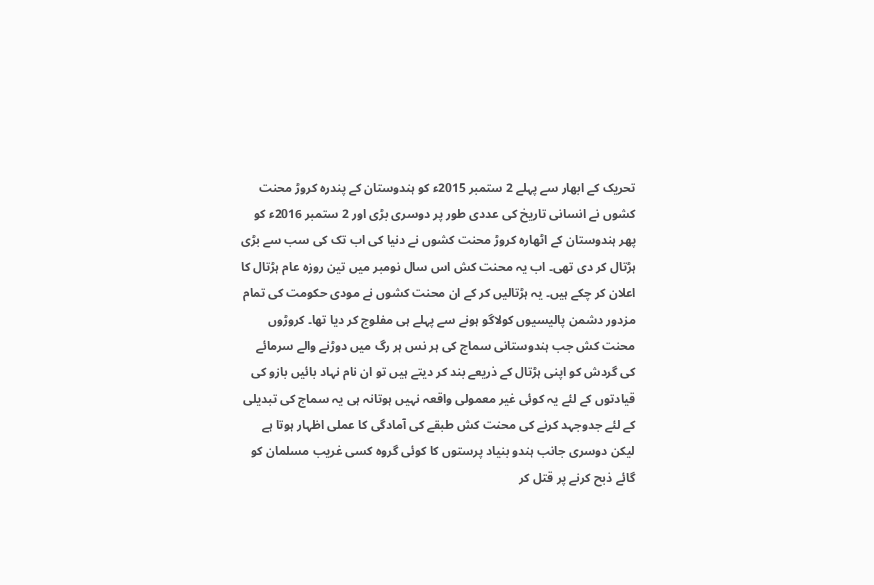تحریک کے ابھار سے پہلے 2 ستمبر 2015ء کو ہندوستان کے پندرہ کروڑ محنت کشوں نے انسانی تاریخ کی عددی طور پر دوسری بڑی اور 2 ستمبر 2016ء کو پھر ہندوستان کے اٹھارہ کروڑ محنت کشوں نے دنیا کی اب تک کی سب سے بڑی ہڑتال کر دی تھی۔ اب یہ محنت کش اس سال نومبر میں تین روزہ عام ہڑتال کا اعلان کر چکے ہیں۔ یہ ہڑتالیں کر کے ان محنت کشوں نے مودی حکومت کی تمام مزدور دشمن پالیسیوں کولاگو ہونے سے پہلے ہی مفلوج کر دیا تھا۔ کروڑوں محنت کش جب ہندوستانی سماج کی ہر نس ہر رگ میں دوڑنے والے سرمائے کی گردش کو اپنی ہڑتال کے ذریعے بند کر دیتے ہیں تو ان نام نہاد بائیں بازو کی قیادتوں کے لئے یہ کوئی غیر معمولی واقعہ نہیں ہوتانہ ہی یہ سماج کی تبدیلی کے لئے جدوجہد کرنے کی محنت کش طبقے کی آمادگی کا عملی اظہار ہوتا ہے لیکن دوسری جانب ہندو بنیاد پرستوں کا کوئی گروہ کسی غریب مسلمان کو گائے ذبح کرنے پر قتل کر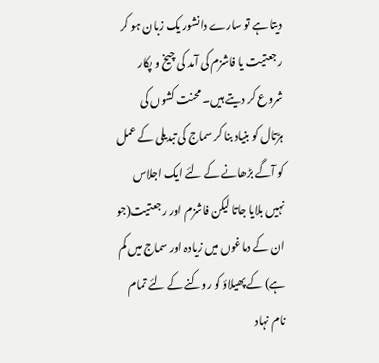دیتا ہے تو سارے دانشور یک زبان ہو کر رجعتیت یا فاشزم کی آمد کی چیخ و پکار شروع کر دیتے ہیں۔ محنت کشوں کی ہڑتال کو بنیاد بنا کر سماج کی تبدیلی کے عمل کو آگے بڑھانے کے لئے ایک اجلاس نہیں بلایا جاتا لیکن فاشزم اور رجعتیت(جو ان کے دماغوں میں زیادہ اور سماج میں کم ہے) کے پھیلاؤ کو روکنے کے لئے تمام نام نہاد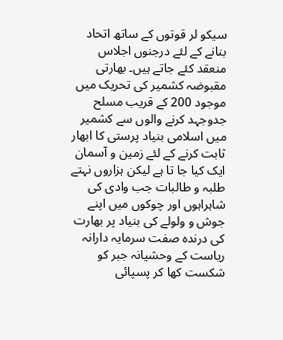سیکو لر قوتوں کے ساتھ اتحاد بنانے کے لئے درجنوں اجلاس منعقد کئے جاتے ہیں۔ بھارتی مقبوضہ کشمیر کی تحریک میں موجود 200 کے قریب مسلح جدوجہد کرنے والوں سے کشمیر میں اسلامی بنیاد پرستی کا ابھار ثابت کرنے کے لئے زمین و آسمان ایک کیا جا تا ہے لیکن ہزاروں نہتے طلبہ و طالبات جب وادی کی شاہراہوں اور چوکوں میں اپنے جوش و ولولے کی بنیاد پر بھارت کی درندہ صفت سرمایہ دارانہ ریاست کے وحشیانہ جبر کو شکست کھا کر پسپائی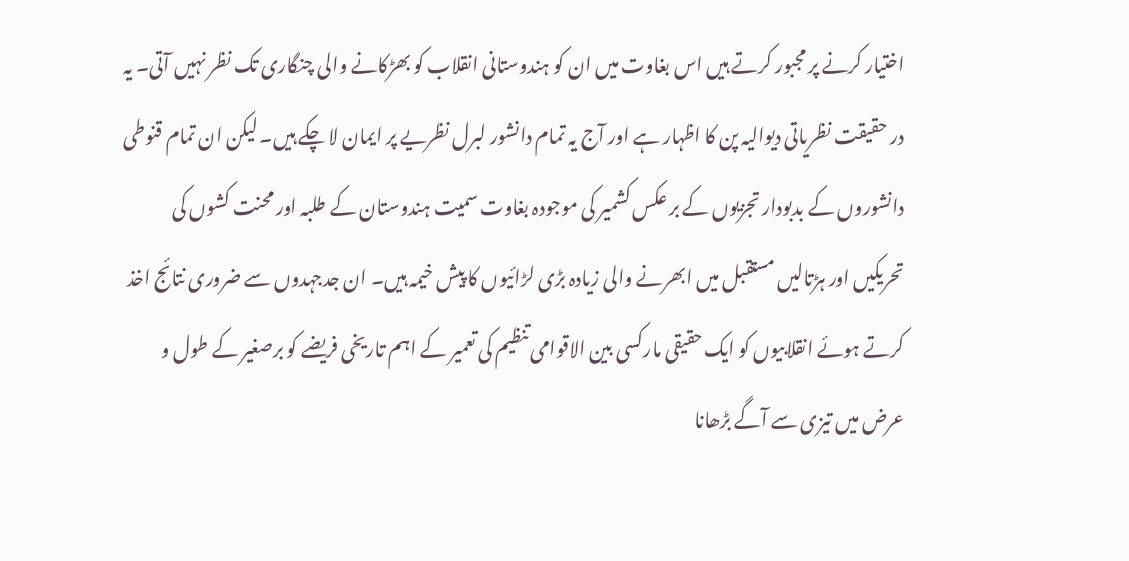اختیار کرنے پر مجبور کرتے ہیں اس بغاوت میں ان کو ہندوستانی انقلاب کو بھڑکانے والی چنگاری تک نظر نہیں آتی۔ یہ در حقیقت نظریاتی دیوالیہ پن کا اظہار ہے اور آج یہ تمام دانشور لبرل نظریے پر ایمان لا چکے ہیں۔ لیکن ان تمام قنوطی دانشوروں کے بدبودار تجزیوں کے بر عکس کشمیر کی موجودہ بغاوت سمیت ہندوستان کے طلبہ اور محنت کشوں کی تحریکیں اور ہڑتالیں مستقبل میں ابھرنے والی زیادہ بڑی لڑائیوں کا پیش خیمہ ہیں۔ ان جدجہدوں سے ضروری نتائج اخذ کرتے ہوئے انقلابیوں کو ایک حقیقی مارکسی بین الاقوامی تنظیم کی تعمیر کے اہم تاریخی فریضے کو برصغیر کے طول و عرض میں تیزی سے آگے بڑھانا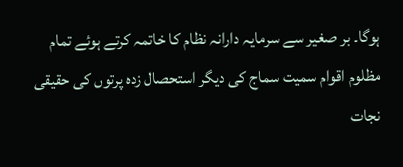ہوگا۔ بر صغیر سے سرمایہ دارانہ نظام کا خاتمہ کرتے ہوئے تمام مظلوم اقوام سمیت سماج کی دیگر استحصال زدہ پرتوں کی حقیقی نجات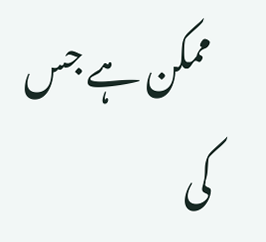ممکن ہے جس کی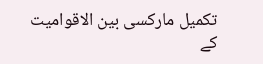تکمیل مارکسی بین الاقوامیت کے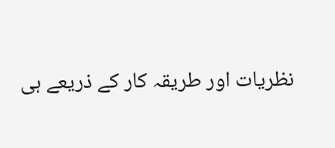نظریات اور طریقہ کار کے ذریعے ہی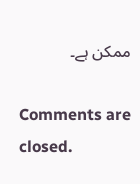ممکن ہے۔

Comments are closed.